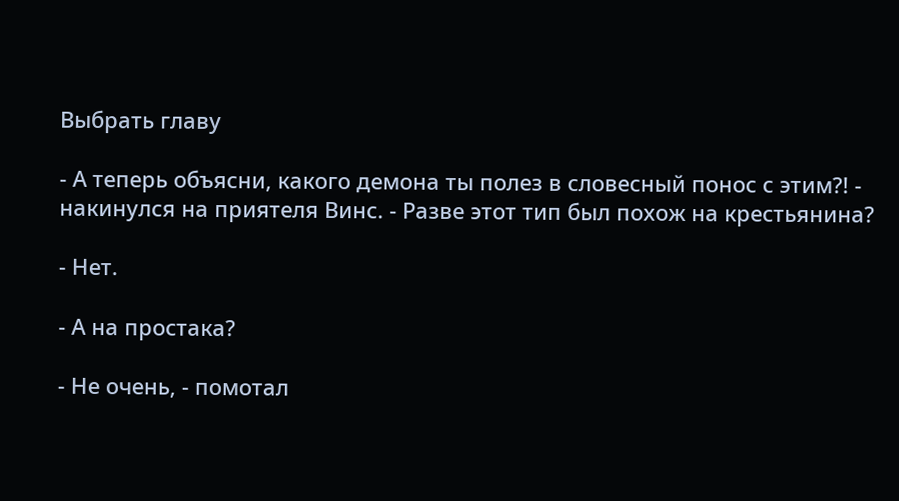Выбрать главу

- А теперь объясни, какого демона ты полез в словесный понос с этим?! - накинулся на приятеля Винс. - Разве этот тип был похож на крестьянина?

- Нет.

- А на простака?

- Не очень, - помотал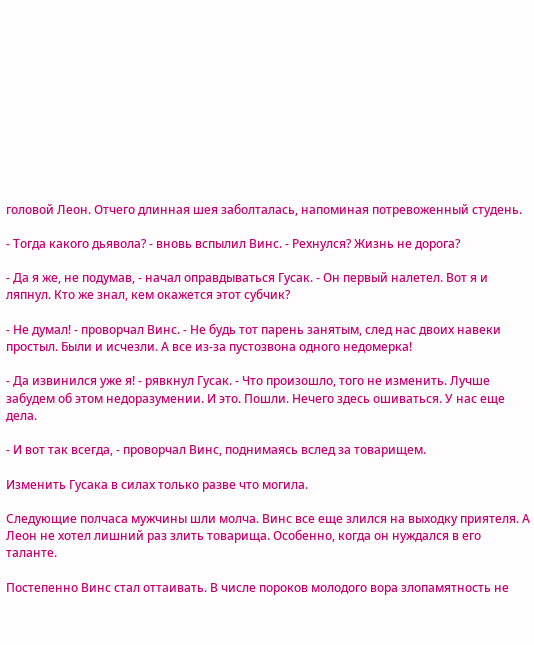головой Леон. Отчего длинная шея заболталась, напоминая потревоженный студень.

- Тогда какого дьявола? - вновь вспылил Винс. - Рехнулся? Жизнь не дорога?

- Да я же, не подумав, - начал оправдываться Гусак. - Он первый налетел. Вот я и ляпнул. Кто же знал, кем окажется этот субчик?

- Не думал! - проворчал Винс. - Не будь тот парень занятым, след нас двоих навеки простыл. Были и исчезли. А все из-за пустозвона одного недомерка!

- Да извинился уже я! - рявкнул Гусак. - Что произошло, того не изменить. Лучше забудем об этом недоразумении. И это. Пошли. Нечего здесь ошиваться. У нас еще дела.

- И вот так всегда, - проворчал Винс, поднимаясь вслед за товарищем.

Изменить Гусака в силах только разве что могила.

Следующие полчаса мужчины шли молча. Винс все еще злился на выходку приятеля. А Леон не хотел лишний раз злить товарища. Особенно, когда он нуждался в его таланте.

Постепенно Винс стал оттаивать. В числе пороков молодого вора злопамятность не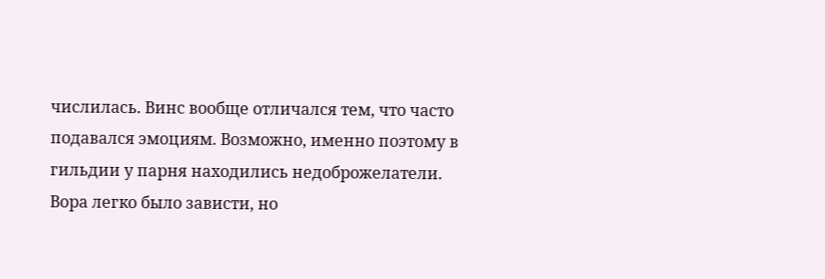числилась. Винс вообще отличался тем, что часто подавался эмоциям. Возможно, именно поэтому в гильдии у парня находились недоброжелатели. Вора легко было зависти, но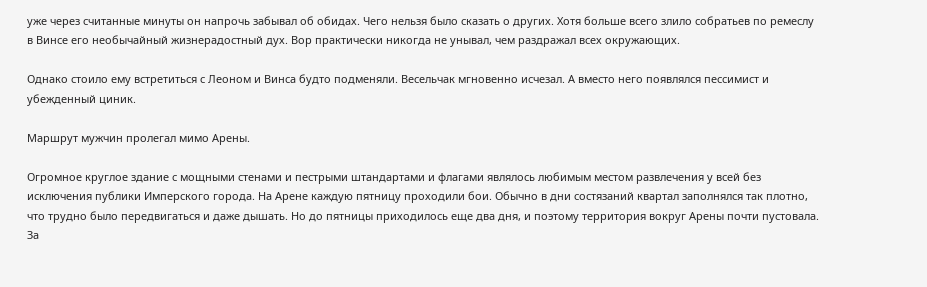уже через считанные минуты он напрочь забывал об обидах. Чего нельзя было сказать о других. Хотя больше всего злило собратьев по ремеслу в Винсе его необычайный жизнерадостный дух. Вор практически никогда не унывал, чем раздражал всех окружающих.

Однако стоило ему встретиться с Леоном и Винса будто подменяли. Весельчак мгновенно исчезал. А вместо него появлялся пессимист и убежденный циник.

Маршрут мужчин пролегал мимо Арены.

Огромное круглое здание с мощными стенами и пестрыми штандартами и флагами являлось любимым местом развлечения у всей без исключения публики Имперского города. На Арене каждую пятницу проходили бои. Обычно в дни состязаний квартал заполнялся так плотно, что трудно было передвигаться и даже дышать. Но до пятницы приходилось еще два дня, и поэтому территория вокруг Арены почти пустовала. За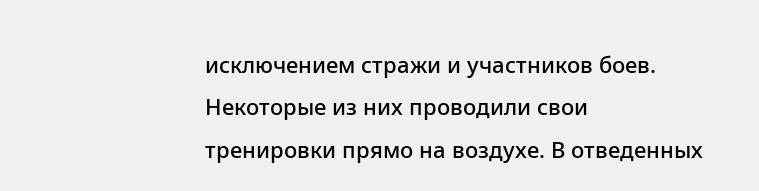исключением стражи и участников боев. Некоторые из них проводили свои тренировки прямо на воздухе. В отведенных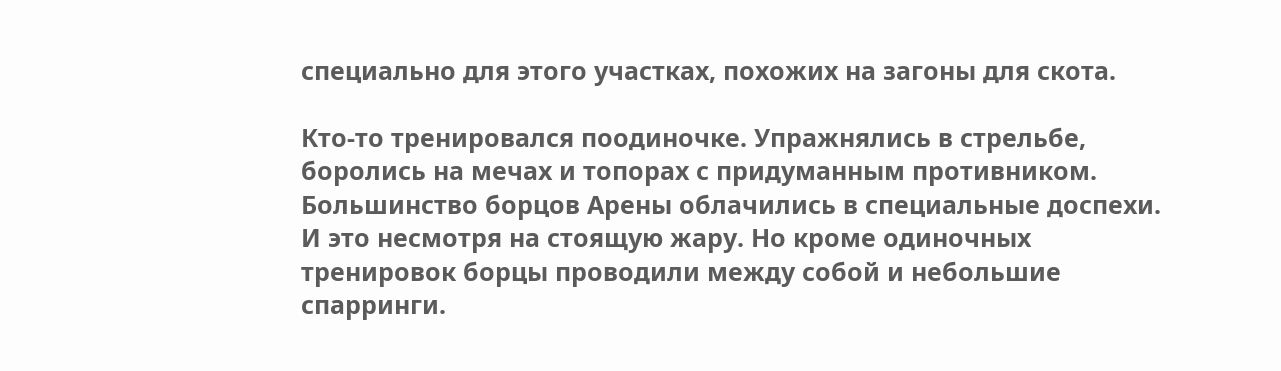специально для этого участках, похожих на загоны для скота.

Кто-то тренировался поодиночке. Упражнялись в стрельбе, боролись на мечах и топорах с придуманным противником. Большинство борцов Арены облачились в специальные доспехи. И это несмотря на стоящую жару. Но кроме одиночных тренировок борцы проводили между собой и небольшие спарринги.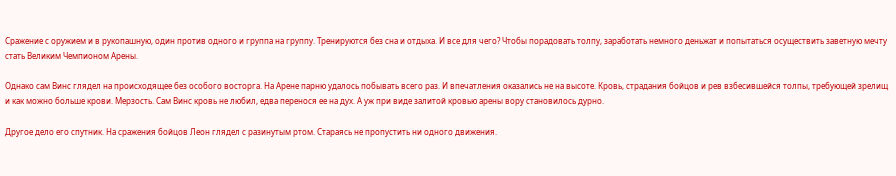Сражение с оружием и в рукопашную, один против одного и группа на группу. Тренируются без сна и отдыха. И все для чего? Чтобы порадовать толпу, заработать немного деньжат и попытаться осуществить заветную мечту стать Великим Чемпионом Арены.

Однако сам Винс глядел на происходящее без особого восторга. На Арене парню удалось побывать всего раз. И впечатления оказались не на высоте. Кровь, страдания бойцов и рев взбесившейся толпы, требующей зрелищ и как можно больше крови. Мерзость. Сам Винс кровь не любил, едва перенося ее на дух. А уж при виде залитой кровью арены вору становилось дурно.

Другое дело его спутник. На сражения бойцов Леон глядел с разинутым ртом. Стараясь не пропустить ни одного движения.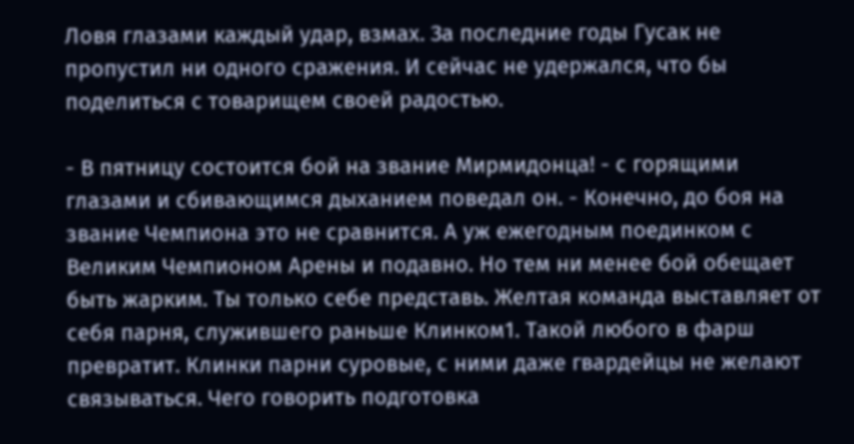Ловя глазами каждый удар, взмах. За последние годы Гусак не пропустил ни одного сражения. И сейчас не удержался, что бы поделиться с товарищем своей радостью.

- В пятницу состоится бой на звание Мирмидонца! - с горящими глазами и сбивающимся дыханием поведал он. - Конечно, до боя на звание Чемпиона это не сравнится. А уж ежегодным поединком с Великим Чемпионом Арены и подавно. Но тем ни менее бой обещает быть жарким. Ты только себе представь. Желтая команда выставляет от себя парня, служившего раньше Клинком1. Такой любого в фарш превратит. Клинки парни суровые, с ними даже гвардейцы не желают связываться. Чего говорить подготовка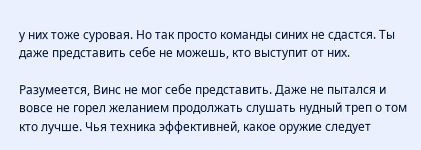у них тоже суровая. Но так просто команды синих не сдастся. Ты даже представить себе не можешь, кто выступит от них.

Разумеется, Винс не мог себе представить. Даже не пытался и вовсе не горел желанием продолжать слушать нудный треп о том кто лучше. Чья техника эффективней, какое оружие следует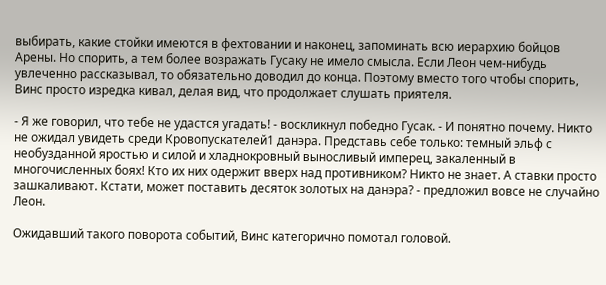выбирать, какие стойки имеются в фехтовании и наконец, запоминать всю иерархию бойцов Арены. Но спорить, а тем более возражать Гусаку не имело смысла. Если Леон чем-нибудь увлеченно рассказывал, то обязательно доводил до конца. Поэтому вместо того чтобы спорить, Винс просто изредка кивал, делая вид, что продолжает слушать приятеля.

- Я же говорил, что тебе не удастся угадать! - воскликнул победно Гусак. - И понятно почему. Никто не ожидал увидеть среди Кровопускателей1 данэра. Представь себе только: темный эльф с необузданной яростью и силой и хладнокровный выносливый имперец, закаленный в многочисленных боях! Кто их них одержит вверх над противником? Никто не знает. А ставки просто зашкаливают. Кстати, может поставить десяток золотых на данэра? - предложил вовсе не случайно Леон.

Ожидавший такого поворота событий, Винс категорично помотал головой.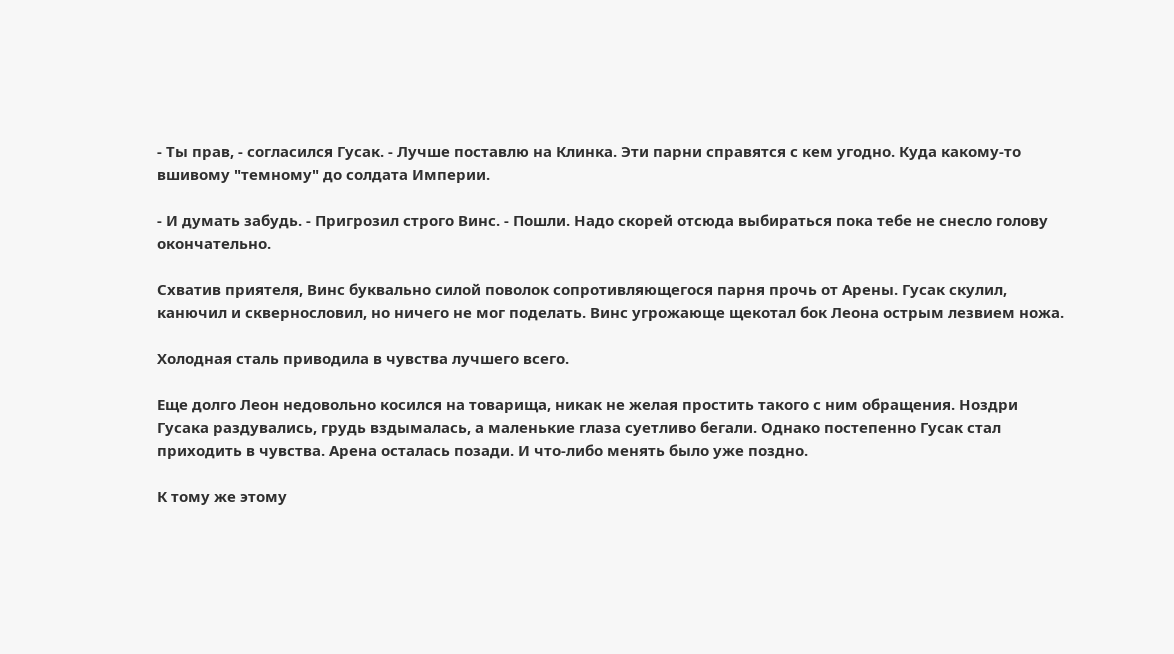- Ты прав, - согласился Гусак. - Лучше поставлю на Клинка. Эти парни справятся с кем угодно. Куда какому-то вшивому "темному" до солдата Империи.

- И думать забудь. - Пригрозил строго Винс. - Пошли. Надо скорей отсюда выбираться пока тебе не снесло голову окончательно.

Схватив приятеля, Винс буквально силой поволок сопротивляющегося парня прочь от Арены. Гусак скулил, канючил и сквернословил, но ничего не мог поделать. Винс угрожающе щекотал бок Леона острым лезвием ножа.

Холодная сталь приводила в чувства лучшего всего.

Еще долго Леон недовольно косился на товарища, никак не желая простить такого с ним обращения. Ноздри Гусака раздувались, грудь вздымалась, а маленькие глаза суетливо бегали. Однако постепенно Гусак стал приходить в чувства. Арена осталась позади. И что-либо менять было уже поздно.

К тому же этому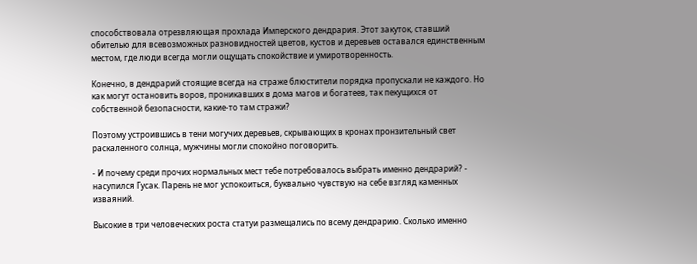способствовала отрезвляющая прохлада Имперского дендрария. Этот закуток, ставший обителью для всевозможных разновидностей цветов, кустов и деревьев оставался единственным местом, где люди всегда могли ощущать спокойствие и умиротворенность.

Конечно, в дендрарий стоящие всегда на страже блюстители порядка пропускали не каждого. Но как могут остановить воров, проникавших в дома магов и богатеев, так пекущихся от собственной безопасности, какие-то там стражи?

Поэтому устроившись в тени могучих деревьев, скрывающих в кронах пронзительный свет раскаленного солнца, мужчины могли спокойно поговорить.

- И почему среди прочих нормальных мест тебе потребовалось выбрать именно дендрарий? - насупился Гусак. Парень не мог успокоиться, буквально чувствую на себе взгляд каменных изваяний.

Высокие в три человеческих роста статуи размещались по всему дендрарию. Сколько именно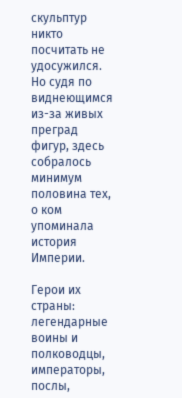скульптур никто посчитать не удосужился. Но судя по виднеющимся из-за живых преград фигур, здесь собралось минимум половина тех, о ком упоминала история Империи.

Герои их страны: легендарные воины и полководцы, императоры, послы,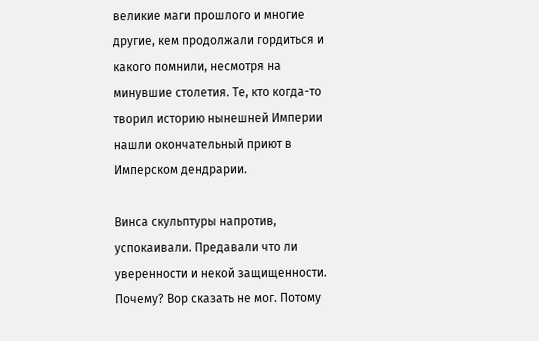великие маги прошлого и многие другие, кем продолжали гордиться и какого помнили, несмотря на минувшие столетия. Те, кто когда-то творил историю нынешней Империи нашли окончательный приют в Имперском дендрарии.

Винса скульптуры напротив, успокаивали. Предавали что ли уверенности и некой защищенности. Почему? Вор сказать не мог. Потому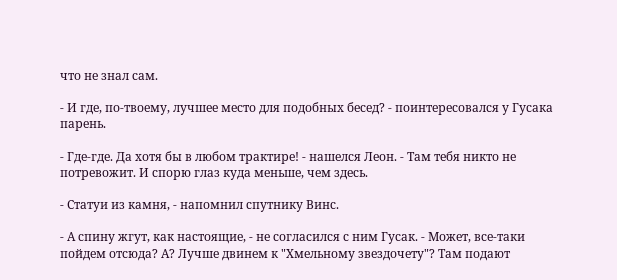что не знал сам.

- И где, по-твоему, лучшее место для подобных бесед? - поинтересовался у Гусака парень.

- Где-где. Да хотя бы в любом трактире! - нашелся Леон. - Там тебя никто не потревожит. И спорю глаз куда меньше, чем здесь.

- Статуи из камня, - напомнил спутнику Винс.

- А спину жгут, как настоящие, - не согласился с ним Гусак. - Может, все-таки пойдем отсюда? А? Лучше двинем к "Хмельному звездочету"? Там подают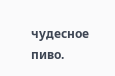чудесное пиво.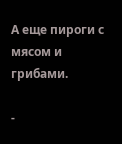А еще пироги с мясом и грибами.

-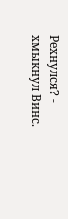Рехнулся? - хмыкнул Винс.